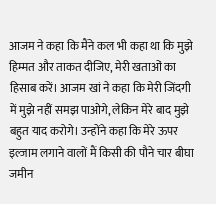आजम ने कहा कि मैंने कल भी कहा था कि मुझे हिम्मत और ताकत दीजिए, मेरी खताओं का हिसाब करें। आजम खां ने कहा कि मेरी जिंदगी में मुझे नहीं समझ पाओगे, लेकिन मेरे बाद मुझे बहुत याद करोगे। उन्होंने कहा कि मेरे ऊपर इल्जाम लगाने वालों मैं किसी की पौने चार बीघा जमीन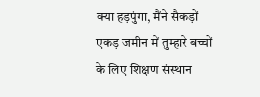क्या हड़पुंगा, मैंने सैकड़ों एकड़ जमीन में तुम्हारे बच्चों के लिए शिक्षण संस्थान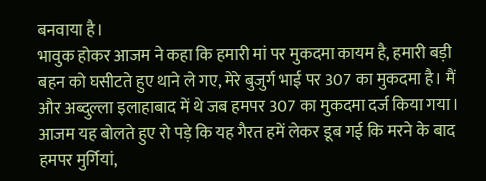बनवाया है।
भावुक होकर आजम ने कहा कि हमारी मां पर मुकदमा कायम है, हमारी बड़ी बहन को घसीटते हुए थाने ले गए, मेरे बुजुर्ग भाई पर 307 का मुकदमा है। मैं और अब्दुल्ला इलाहाबाद में थे जब हमपर 307 का मुकदमा दर्ज किया गया। आजम यह बोलते हुए रो पड़े कि यह गैरत हमें लेकर डूब गई कि मरने के बाद हमपर मुर्गियां,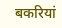बकरियां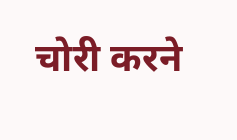चोरी करने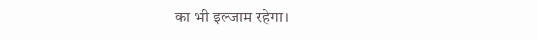का भी इल्जाम रहेगा।